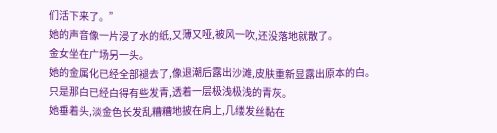们活下来了。”
她的声音像一片浸了水的纸,又薄又哑,被风一吹,还没落地就散了。
金女坐在广场另一头。
她的金属化已经全部褪去了,像退潮后露出沙滩,皮肤重新显露出原本的白。
只是那白已经白得有些发青,透着一层极浅极浅的青灰。
她垂着头,淡金色长发乱糟糟地披在肩上,几缕发丝黏在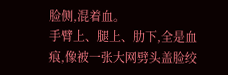脸侧,混着血。
手臂上、腿上、肋下,全是血痕,像被一张大网劈头盖脸绞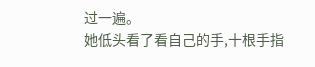过一遍。
她低头看了看自己的手,十根手指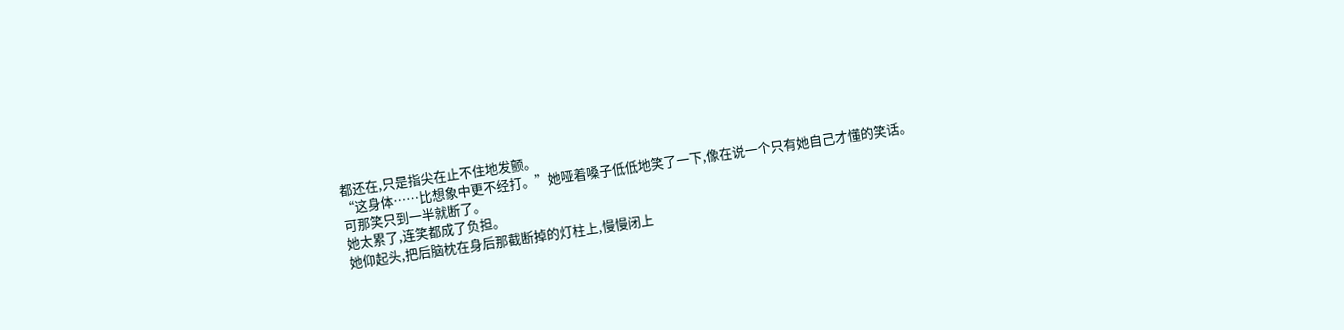都还在,只是指尖在止不住地发颤。
“这身体……比想象中更不经打。”她哑着嗓子低低地笑了一下,像在说一个只有她自己才懂的笑话。
可那笑只到一半就断了。
她太累了,连笑都成了负担。
她仰起头,把后脑枕在身后那截断掉的灯柱上,慢慢闭上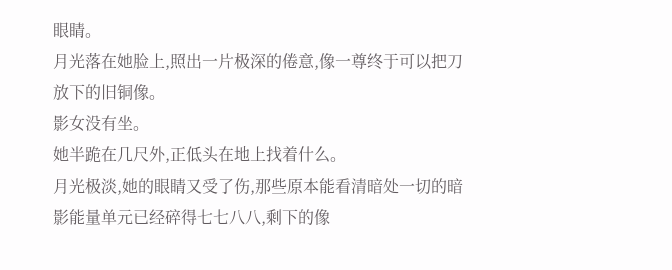眼睛。
月光落在她脸上,照出一片极深的倦意,像一尊终于可以把刀放下的旧铜像。
影女没有坐。
她半跪在几尺外,正低头在地上找着什么。
月光极淡,她的眼睛又受了伤,那些原本能看清暗处一切的暗影能量单元已经碎得七七八八,剩下的像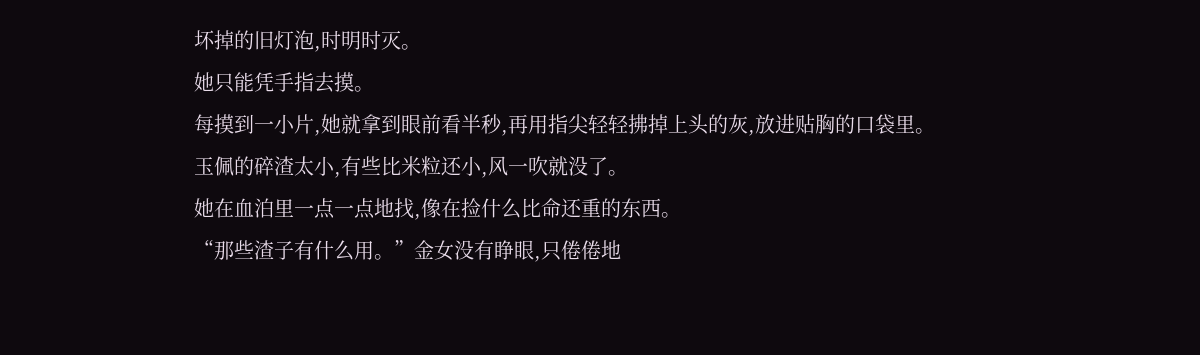坏掉的旧灯泡,时明时灭。
她只能凭手指去摸。
每摸到一小片,她就拿到眼前看半秒,再用指尖轻轻拂掉上头的灰,放进贴胸的口袋里。
玉佩的碎渣太小,有些比米粒还小,风一吹就没了。
她在血泊里一点一点地找,像在捡什么比命还重的东西。
“那些渣子有什么用。”金女没有睁眼,只倦倦地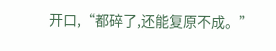开口,“都碎了,还能复原不成。”